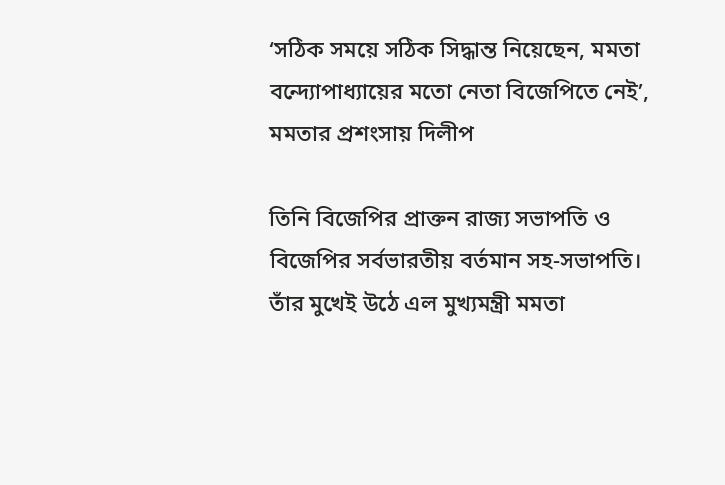‘সঠিক সময়ে সঠিক সিদ্ধান্ত নিয়েছেন, মমতা বন্দ্যোপাধ্যায়ের মতো নেতা বিজেপিতে নেই’, মমতার প্রশংসায় দিলীপ

তিনি বিজেপির প্রাক্তন রাজ্য সভাপতি ও বিজেপির সর্বভারতীয় বর্তমান সহ-সভাপতি। তাঁর মুখেই উঠে এল মুখ্যমন্ত্রী মমতা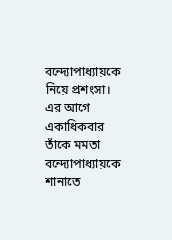বন্দ্যোপাধ্যায়কে নিয়ে প্রশংসা। এর আগে একাধিকবার তাঁকে মমতা বন্দ্যোপাধ্যায়কে শানাতে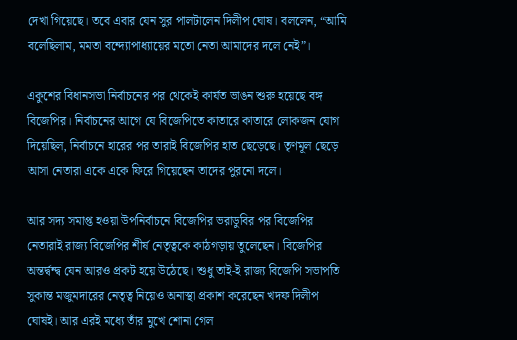দেখা গিয়েছে। তবে এবার যেন সুর পালটালেন দিলীপ ঘোষ। বললেন, “আমি বলেছিলাম, মমতা বন্দ্যোপাধ্যায়ের মতো নেতা আমাদের দলে নেই”।

একুশের বিধানসভা নির্বাচনের পর থেকেই কার্যত ভাঙন শুরু হয়েছে বঙ্গ বিজেপির। নির্বাচনের আগে যে বিজেপিতে কাতারে কাতারে লোকজন যোগ দিয়েছিল, নির্বাচনে হারের পর তারাই বিজেপির হাত ছেড়েছে। তৃণমূল ছেড়ে আসা নেতারা একে একে ফিরে গিয়েছেন তাদের পুরনো দলে।

আর সদ্য সমাপ্ত হওয়া উপনির্বাচনে বিজেপির ভরাডুবির পর বিজেপির নেতারাই রাজ্য বিজেপির শীর্ষ নেতৃত্বকে কাঠগড়ায় তুলেছেন। বিজেপির অন্তর্দ্বন্দ্ব যেন আরও প্রকট হয়ে উঠেছে। শুধু তাই-ই রাজ্য বিজেপি সভাপতি সুকান্ত মজুমদারের নেতৃত্ব নিয়েও অনাস্থা প্রকাশ করেছেন খদফ দিলীপ ঘোষই। আর এরই মধ্যে তাঁর মুখে শোনা গেল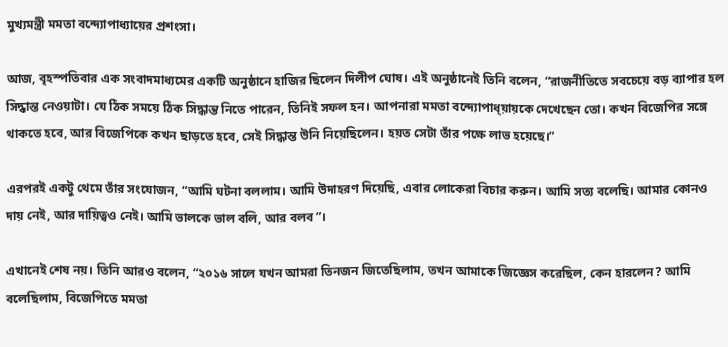মুখ্যমন্ত্রী মমতা বন্দ্যোপাধ্যায়ের প্রশংসা।

আজ, বৃহস্পতিবার এক সংবাদমাধ্যমের একটি অনুষ্ঠানে হাজির ছিলেন দিলীপ ঘোষ। এই অনুষ্ঠানেই তিনি বলেন, “রাজনীতিতে সবচেয়ে বড় ব্যাপার হল সিদ্ধান্ত নেওয়াটা। যে ঠিক সময়ে ঠিক সিদ্ধান্ত নিতে পারেন, তিনিই সফল হন। আপনারা মমতা বন্দ্যোপাধ্য়ায়কে দেখেছেন তো। কখন বিজেপির সঙ্গে থাকতে হবে, আর বিজেপিকে কখন ছাড়তে হবে, সেই সিদ্ধান্ত উনি নিয়েছিলেন। হয়ত সেটা তাঁর পক্ষে লাভ হয়েছে।”

এরপরই একটু থেমে তাঁর সংযোজন, “আমি ঘটনা বললাম। আমি উদাহরণ দিয়েছি, এবার লোকেরা বিচার করুন। আমি সত্য বলেছি। আমার কোনও দায় নেই, আর দায়িত্বও নেই। আমি ভালকে ভাল বলি, আর বলব”।

এখানেই শেষ নয়। তিনি আরও বলেন, “২০১৬ সালে যখন আমরা তিনজন জিতেছিলাম, তখন আমাকে জিজ্ঞেস করেছিল, কেন হারলেন? আমি বলেছিলাম, বিজেপিতে মমতা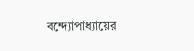বন্দ্যোপাধ্যায়ের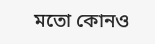মতো কোনও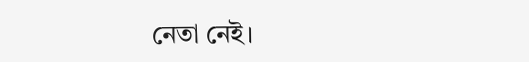নেতা নেই।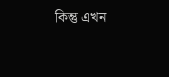কিন্তু এখন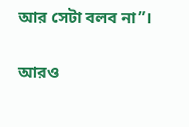আর সেটা বলব না”।

আরও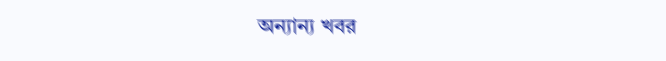অন্যান্য খবর